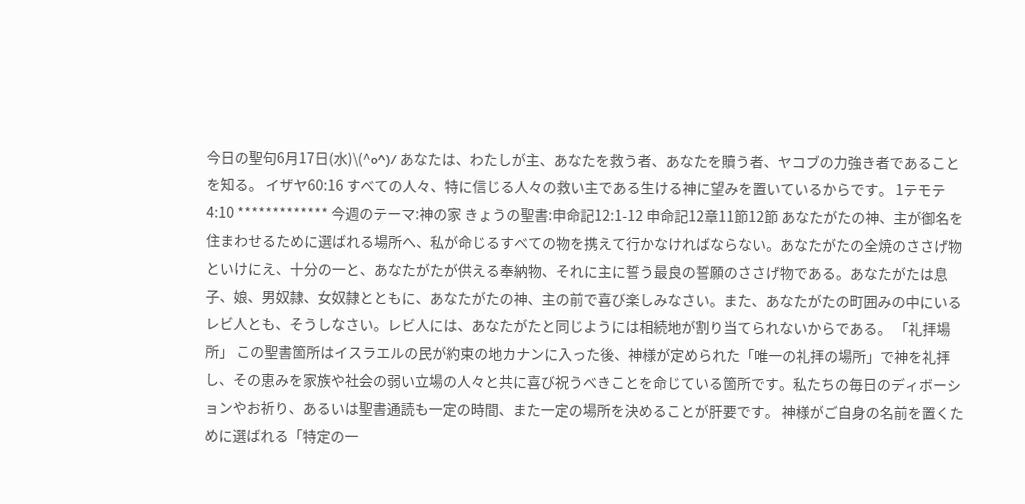今日の聖句6月17日(水)\(^o^)/ あなたは、わたしが主、あなたを救う者、あなたを贖う者、ヤコブの力強き者であることを知る。 イザヤ60:16 すべての人々、特に信じる人々の救い主である生ける神に望みを置いているからです。 1テモテ4:10 ************* 今週のテーマ:神の家 きょうの聖書:申命記12:1-12 申命記12章11節12節 あなたがたの神、主が御名を住まわせるために選ばれる場所へ、私が命じるすべての物を携えて行かなければならない。あなたがたの全焼のささげ物といけにえ、十分の一と、あなたがたが供える奉納物、それに主に誓う最良の誓願のささげ物である。あなたがたは息子、娘、男奴隷、女奴隷とともに、あなたがたの神、主の前で喜び楽しみなさい。また、あなたがたの町囲みの中にいるレビ人とも、そうしなさい。レビ人には、あなたがたと同じようには相続地が割り当てられないからである。 「礼拝場所」 この聖書箇所はイスラエルの民が約束の地カナンに入った後、神様が定められた「唯一の礼拝の場所」で神を礼拝し、その恵みを家族や社会の弱い立場の人々と共に喜び祝うべきことを命じている箇所です。私たちの毎日のディボーションやお祈り、あるいは聖書通読も一定の時間、また一定の場所を決めることが肝要です。 神様がご自身の名前を置くために選ばれる「特定の一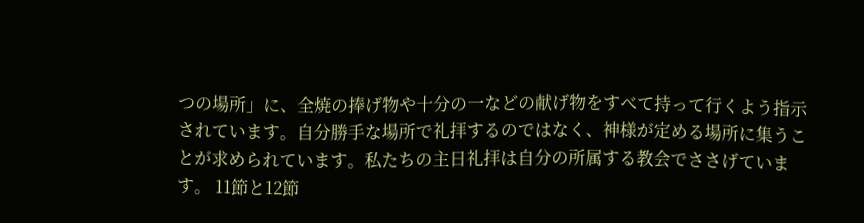つの場所」に、全焼の捧げ物や十分の一などの献げ物をすべて持って行くよう指示されています。自分勝手な場所で礼拝するのではなく、神様が定める場所に集うことが求められています。私たちの主日礼拝は自分の所属する教会でささげています。 11節と12節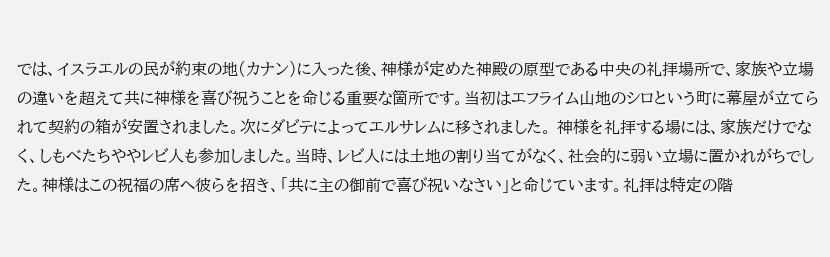では、イスラエルの民が約束の地(カナン)に入った後、神様が定めた神殿の原型である中央の礼拝場所で、家族や立場の違いを超えて共に神様を喜び祝うことを命じる重要な箇所です。当初はエフライム山地のシロという町に幕屋が立てられて契約の箱が安置されました。次にダビテによってエルサレムに移されました。 神様を礼拝する場には、家族だけでなく、しもべたちややレビ人も参加しました。当時、レビ人には土地の割り当てがなく、社会的に弱い立場に置かれがちでした。神様はこの祝福の席へ彼らを招き、「共に主の御前で喜び祝いなさい」と命じています。礼拝は特定の階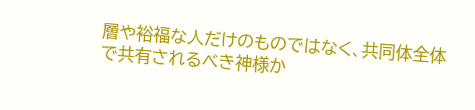層や裕福な人だけのものではなく、共同体全体で共有されるべき神様か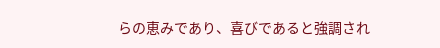らの恵みであり、喜びであると強調され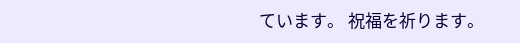ています。 祝福を祈ります。